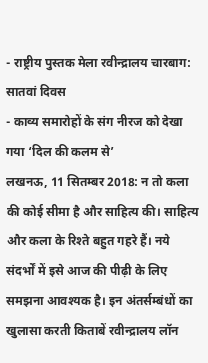- राष्ट्रीय पुस्तक मेला रवीन्द्रालय चारबाग: सातवां दिवस
- काव्य समारोहों के संग नीरज को देखा गया ‘दिल की कलम से’
लखनऊ, 11 सितम्बर 2018: न तो कला की कोई सीमा है और साहित्य की। साहित्य और कला के रिश्ते बहुत गहरे हैं। नये संदर्भों में इसे आज की पीढ़ी के लिए समझना आवश्यक है। इन अंतर्सम्बंधों का खुलासा करती किताबें रवीन्द्रालय लॉन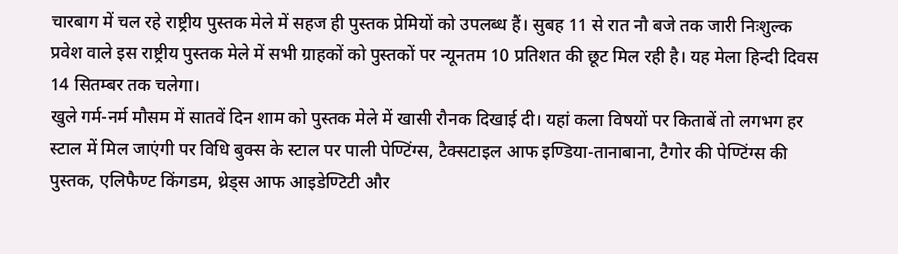चारबाग में चल रहे राष्ट्रीय पुस्तक मेले में सहज ही पुस्तक प्रेमियों को उपलब्ध हैं। सुबह 11 से रात नौ बजे तक जारी निःशुल्क प्रवेश वाले इस राष्ट्रीय पुस्तक मेले में सभी ग्राहकों को पुस्तकों पर न्यूनतम 10 प्रतिशत की छूट मिल रही है। यह मेला हिन्दी दिवस 14 सितम्बर तक चलेगा।
खुले गर्म-नर्म मौसम में सातवें दिन शाम को पुस्तक मेले में खासी रौनक दिखाई दी। यहां कला विषयों पर किताबें तो लगभग हर स्टाल में मिल जाएंगी पर विधि बुक्स के स्टाल पर पाली पेण्टिंग्स, टैक्सटाइल आफ इण्डिया-तानाबाना, टैगोर की पेण्टिंग्स की पुस्तक, एलिफैण्ट किंगडम, थ्रेड्स आफ आइडेण्टिटी और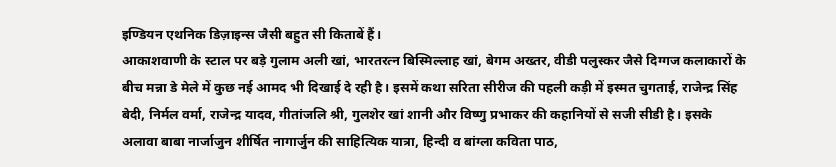इण्डियन एथनिक डिज़ाइन्स जैसी बहुत सी किताबें हैं।
आकाशवाणी के स्टाल पर बड़े गुलाम अली खां, भारतरत्न बिस्मिल्लाह खां, बेगम अख्तर, वीडी पलुस्कर जैसे दिग्गज कलाकारों के बीच मन्ना डे मेले में कुछ नई आमद भी दिखाई दे रही है। इसमें कथा सरिता सीरीज की पहली कड़ी में इस्मत चुगताई, राजेन्द्र सिंह बेदी, निर्मल वर्मा, राजेन्द्र यादव, गीतांजलि श्री, गुलशेर खां शानी और विष्णु प्रभाकर की कहानियों से सजी सीडी है। इसके अलावा बाबा नार्जाजुन शीर्षित नागार्जुन की साहित्यिक यात्रा, हिन्दी व बांग्ला कविता पाठ,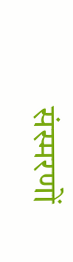संस्मरणों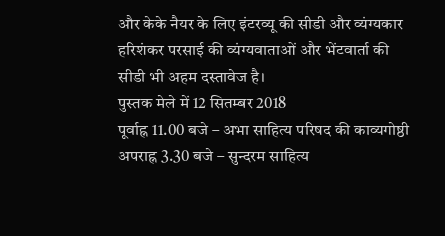और केके नैयर के लिए इंटरव्यू की सीडी और व्यंग्यकार हरिशंकर परसाई की व्यंग्यवाताओं और भेंटवार्ता की सीडी भी अहम दस्तावेज है।
पुस्तक मेले में 12 सितम्बर 2018
पूर्वाह्न 11.00 बजे – अभा साहित्य परिषद की काव्यगोष्ठी
अपराह्न 3.30 बजे – सुन्दरम साहित्य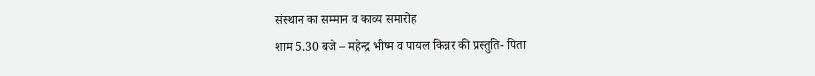संस्थान का सम्मान व काव्य समारोह
शाम 5.30 बजे – महेन्द्र भीष्म व पायल किन्नर की प्रस्तुति- पिता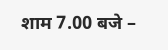शाम 7.00 बजे –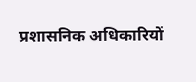प्रशासनिक अधिकारियों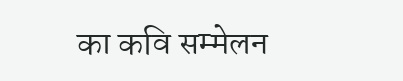का कवि सम्मेलन